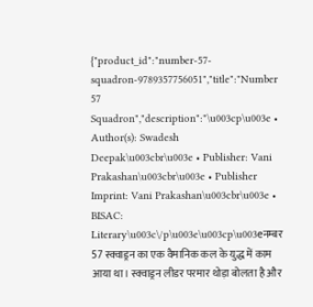{"product_id":"number-57-squadron-9789357756051","title":"Number 57 Squadron","description":"\u003cp\u003e • Author(s): Swadesh Deepak\u003cbr\u003e • Publisher: Vani Prakashan\u003cbr\u003e • Publisher Imprint: Vani Prakashan\u003cbr\u003e • BISAC: Literary\u003c\/p\u003e\u003cp\u003eनम्बर 57 स्क्वाड्रन का एक वैमानिक कल के युद्ध में काम आया था। स्क्वाड्रन लीडर परमार थोड़ा बोलता है और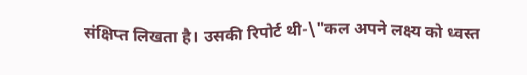संक्षिप्त लिखता है। उसकी रिपोर्ट थी-\"कल अपने लक्ष्य को ध्वस्त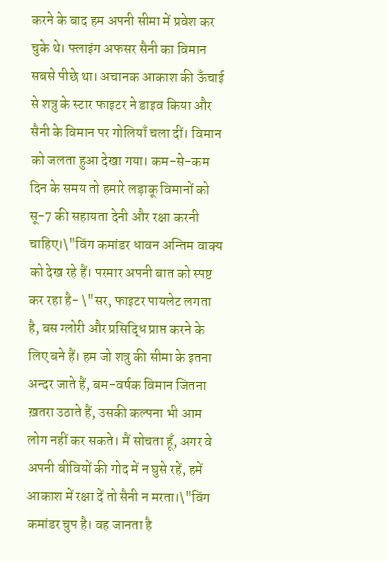करने के बाद हम अपनी सीमा में प्रवेश कर चुके थे। फ्लाइंग अफसर सैनी का विमान सबसे पीछे था। अचानक आकाश की ऊँचाई से शत्रु के स्टार फाइटर ने डाइव किया और सैनी के विमान पर गोलियाँ चला दीं। विमान को जलता हुआ देखा गया। कम-से-कम दिन के समय तो हमारे लड़ाकू विमानों को सू-7 की सहायता देनी और रक्षा करनी चाहिए।\"विंग कमांडर धावन अन्तिम वाक्य को देख रहे हैं। परमार अपनी बात को स्पष्ट कर रहा है- \"सर, फाइटर पायलेट लगता है, बस ग्लोरी और प्रसिद्धि प्राप्त करने के लिए बने हैं। हम जो शत्रु की सीमा के इतना अन्दर जाते हैं, बम-वर्षक विमान जितना ख़तरा उठाते हैं, उसकी कल्पना भी आम लोग नहीं कर सकते। मैं सोचता हूँ, अगर वे अपनी बीवियों की गोद में न घुसे रहें, हमें आकाश में रक्षा दें तो सैनी न मरता।\"विंग कमांडर चुप है। वह जानता है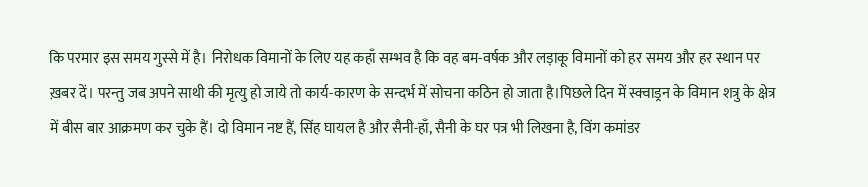कि परमार इस समय गुस्से में है। निरोधक विमानों के लिए यह कहाँ सम्भव है कि वह बम-वर्षक और लड़ाकू विमानों को हर समय और हर स्थान पर ख़बर दें। परन्तु जब अपने साथी की मृत्यु हो जाये तो कार्य-कारण के सन्दर्भ में सोचना कठिन हो जाता है।पिछले दिन में स्क्वाड्रन के विमान शत्रु के क्षेत्र में बीस बार आक्रमण कर चुके हैं। दो विमान नष्ट हैं, सिंह घायल है और सैनी-हाँ, सैनी के घर पत्र भी लिखना है, विंग कमांडर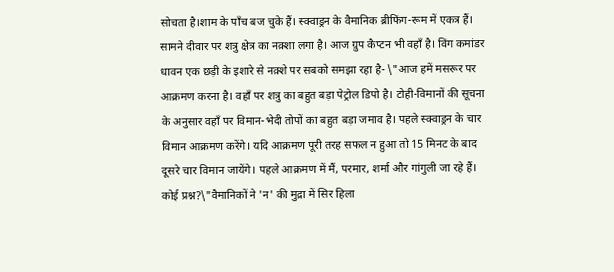सोचता है।शाम के पाँच बज चुके हैं। स्क्वाड्रन के वैमानिक ब्रीफिंग-रूम में एकत्र हैं। सामने दीवार पर शत्रु क्षेत्र का नक़्शा लगा है। आज ग्रुप कैप्टन भी वहाँ है। विंग कमांडर धावन एक छड़ी के इशारे से नक़्शे पर सबको समझा रहा है- \"आज हमें मसरूर पर आक्रमण करना है। वहाँ पर शत्रु का बहुत बड़ा पेट्रोल डिपो है। टोही-विमानों की सूचना के अनुसार वहाँ पर विमान-भेदी तोपों का बहुत बड़ा जमाव है। पहले स्क्वाड्रन के चार विमान आक्रमण करेंगे। यदि आक्रमण पूरी तरह सफल न हुआ तो 15 मिनट के बाद दूसरे चार विमान जायेंगे। पहले आक्रमण में मैं, परमार, शर्मा और गांगुली जा रहे हैं। कोई प्रश्न?\"वैमानिकों ने 'न' की मुद्रा में सिर हिला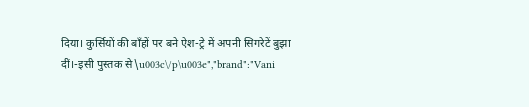दिया। कुर्सियों की बाँहों पर बने ऐश-ट्रे में अपनी सिगरेटें बुझा दीं।-इसी पुस्तक से\u003c\/p\u003e","brand":"Vani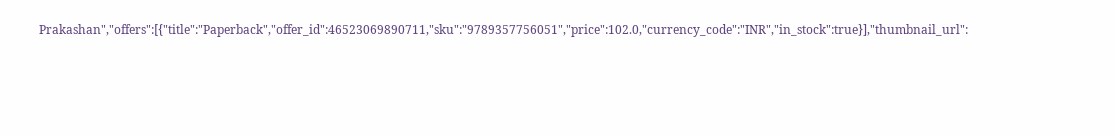Prakashan","offers":[{"title":"Paperback","offer_id":46523069890711,"sku":"9789357756051","price":102.0,"currency_code":"INR","in_stock":true}],"thumbnail_url":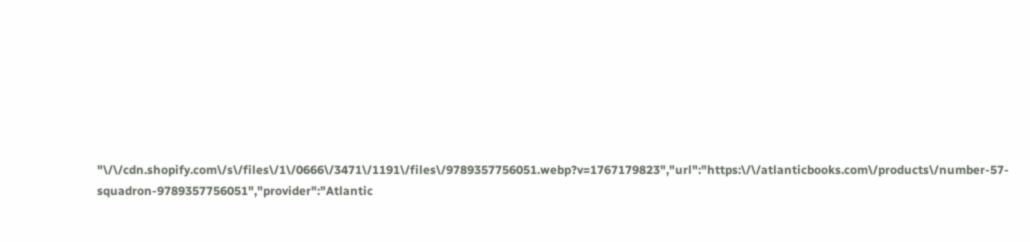"\/\/cdn.shopify.com\/s\/files\/1\/0666\/3471\/1191\/files\/9789357756051.webp?v=1767179823","url":"https:\/\/atlanticbooks.com\/products\/number-57-squadron-9789357756051","provider":"Atlantic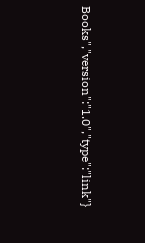Books","version":"1.0","type":"link"}